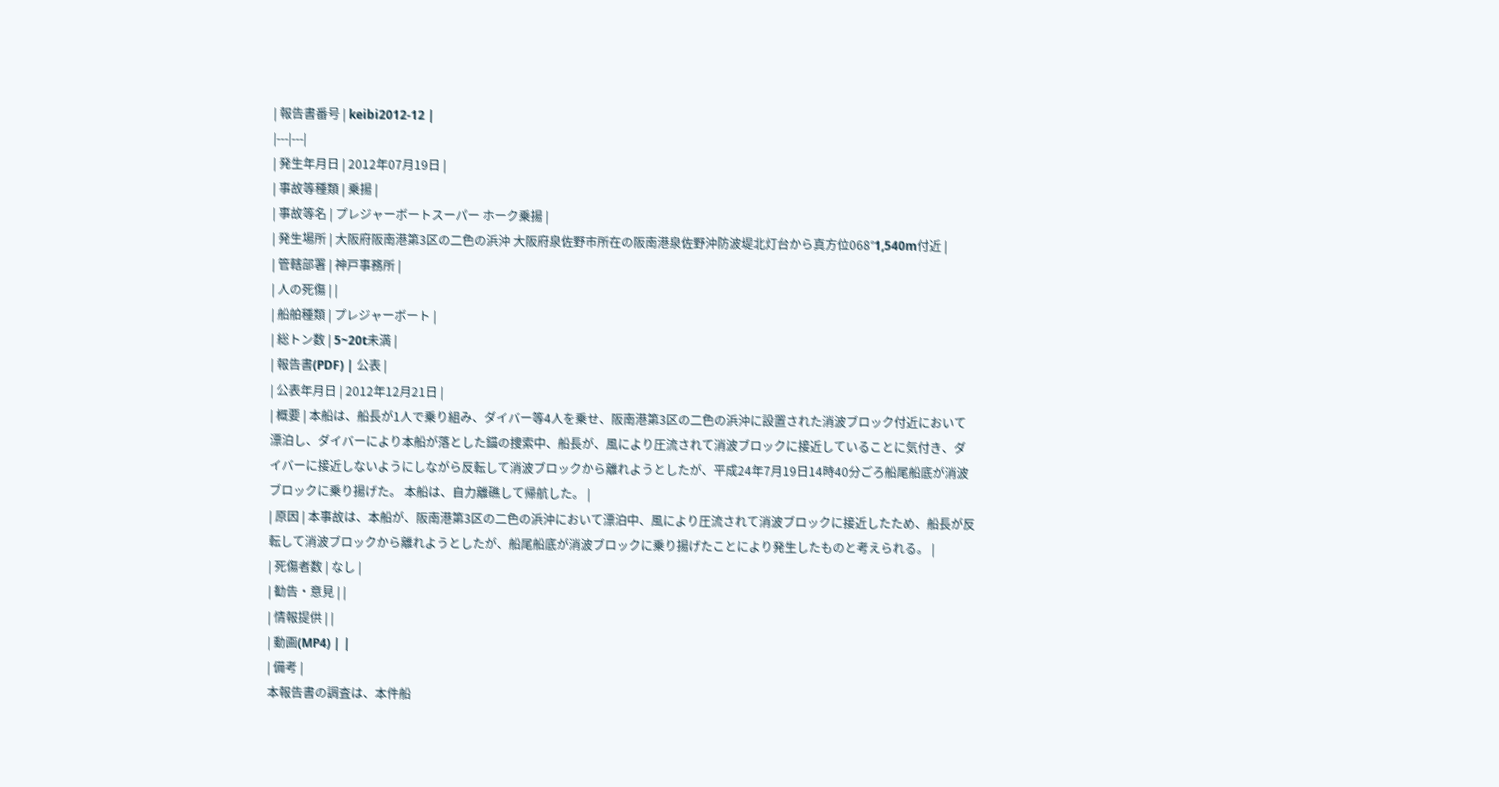| 報告書番号 | keibi2012-12 |
|---|---|
| 発生年月日 | 2012年07月19日 |
| 事故等種類 | 乗揚 |
| 事故等名 | プレジャーボートスーパー ホーク乗揚 |
| 発生場所 | 大阪府阪南港第3区の二色の浜沖 大阪府泉佐野市所在の阪南港泉佐野沖防波堤北灯台から真方位068°1,540m付近 |
| 管轄部署 | 神戸事務所 |
| 人の死傷 | |
| 船舶種類 | プレジャーボート |
| 総トン数 | 5~20t未満 |
| 報告書(PDF) | 公表 |
| 公表年月日 | 2012年12月21日 |
| 概要 | 本船は、船長が1人で乗り組み、ダイバー等4人を乗せ、阪南港第3区の二色の浜沖に設置された消波ブロック付近において漂泊し、ダイバーにより本船が落とした錨の捜索中、船長が、風により圧流されて消波ブロックに接近していることに気付き、ダイバーに接近しないようにしながら反転して消波ブロックから離れようとしたが、平成24年7月19日14時40分ごろ船尾船底が消波ブロックに乗り揚げた。 本船は、自力離礁して帰航した。 |
| 原因 | 本事故は、本船が、阪南港第3区の二色の浜沖において漂泊中、風により圧流されて消波ブロックに接近したため、船長が反転して消波ブロックから離れようとしたが、船尾船底が消波ブロックに乗り揚げたことにより発生したものと考えられる。 |
| 死傷者数 | なし |
| 勧告・意見 | |
| 情報提供 | |
| 動画(MP4) | |
| 備考 |
本報告書の調査は、本件船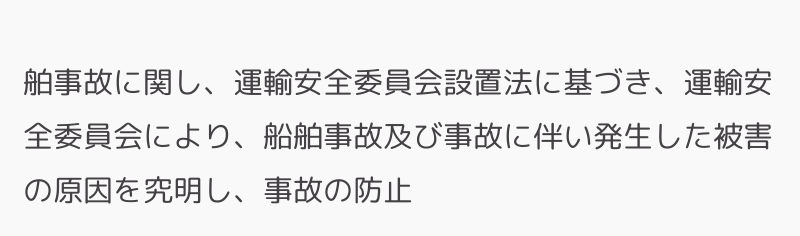舶事故に関し、運輸安全委員会設置法に基づき、運輸安全委員会により、船舶事故及び事故に伴い発生した被害の原因を究明し、事故の防止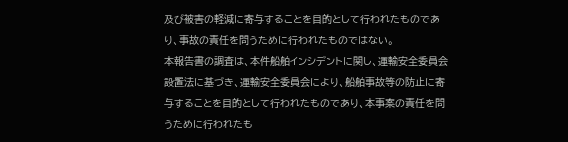及び被害の軽減に寄与することを目的として行われたものであり、事故の責任を問うために行われたものではない。
本報告書の調査は、本件船舶インシデントに関し、運輸安全委員会設置法に基づき、運輸安全委員会により、船舶事故等の防止に寄与することを目的として行われたものであり、本事案の責任を問うために行われたも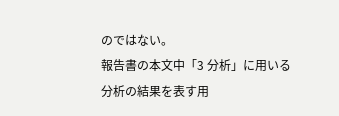のではない。
報告書の本文中「3 分析」に用いる分析の結果を表す用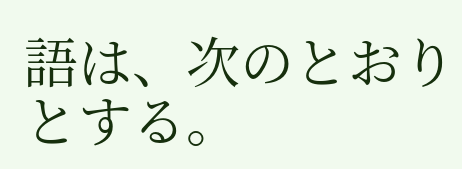語は、次のとおりとする。